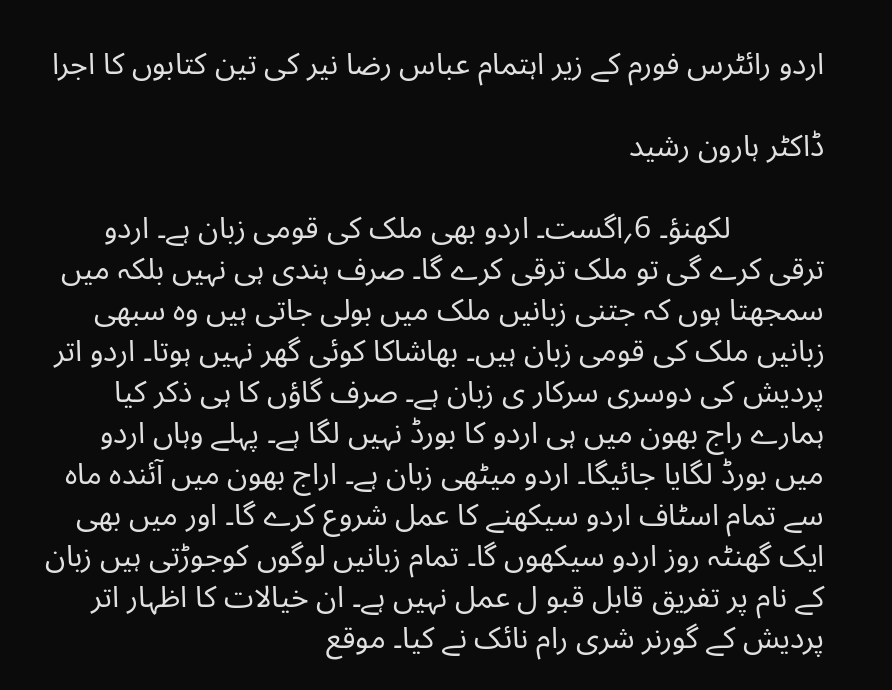اردو رائٹرس فورم کے زیر اہتمام عباس رضا نیر کی تین کتابوں کا اجرا

ڈاکٹر ہارون رشید

            لکھنؤ۔ 6؍اگست۔ اردو بھی ملک کی قومی زبان ہے۔ اردو ترقی کرے گی تو ملک ترقی کرے گا۔ صرف ہندی ہی نہیں بلکہ میں سمجھتا ہوں کہ جتنی زبانیں ملک میں بولی جاتی ہیں وہ سبھی زبانیں ملک کی قومی زبان ہیں۔ بھاشاکا کوئی گھر نہیں ہوتا۔ اردو اتر پردیش کی دوسری سرکار ی زبان ہے۔ صرف گاؤں کا ہی ذکر کیا ہمارے راج بھون میں ہی اردو کا بورڈ نہیں لگا ہے۔ پہلے وہاں اردو میں بورڈ لگایا جائیگا۔ اردو میٹھی زبان ہے۔ اراج بھون میں آئندہ ماہ سے تمام اسٹاف اردو سیکھنے کا عمل شروع کرے گا۔ اور میں بھی ایک گھنٹہ روز اردو سیکھوں گا۔ تمام زبانیں لوگوں کوجوڑتی ہیں زبان کے نام پر تفریق قابل قبو ل عمل نہیں ہے۔ ان خیالات کا اظہار اتر پردیش کے گورنر شری رام نائک نے کیا۔ موقع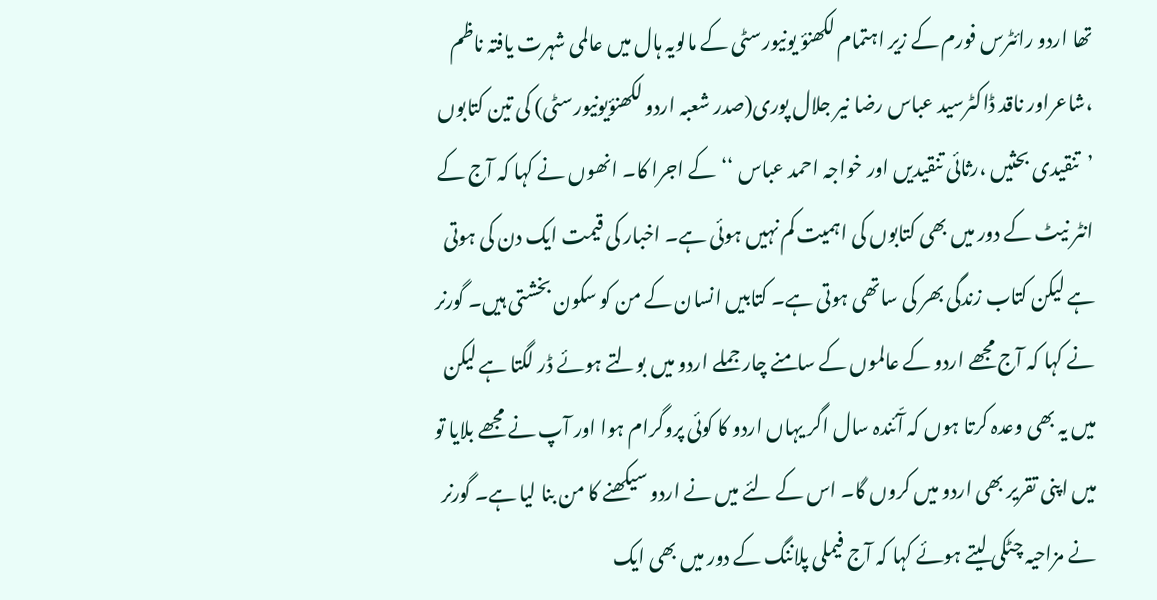تھا اردو رائٹرس فورم کے زیر اہتمام لکھنؤ یونیورسٹی کے مالویہ ہال میں عالمی شہرت یافتہ ناظم ،شاعراور ناقد ڈاکٹرسید عباس رضا نیر جلال پوری(صدر شعبہ اردو لکھنؤیونیورسٹی) کی تین کتابوں ’تنقیدی بحثیں ،رثائی تنقیدیں اور خواجہ احمد عباس ‘‘کے اجرا کا۔ انھوں نے کہا کہ آج کے انٹر نیٹ کے دور میں بھی کتابوں کی اہمیت کم نہیں ہوئی ہے۔ اخبار کی قیمت ایک دن کی ہوتی ہے لیکن کتاب زندگی بھر کی ساتھی ہوتی ہے۔ کتابیں انسان کے من کو سکون بخشتی ہیں۔ گورنر نے کہا کہ آج مجھے اردو کے عالموں کے سامنے چار جملے اردو میں بولتے ہوئے ڈر لگتا ہے لیکن میں یہ بھی وعدہ کرتا ہوں کہ آّئندہ سال اگر یہاں اردو کا کوئی پروگرام ہوا اور آپ نے مجھے بلایا تو میں اپنی تقریر بھی اردو میں کروں گا۔ اس کے لئے میں نے اردو سیکھنے کا من بنا لیا ہے۔ گورنر نے مزاحیہ چٹکی لیتے ہوئے کہا کہ آج فیملی پلاننگ کے دور میں بھی ایک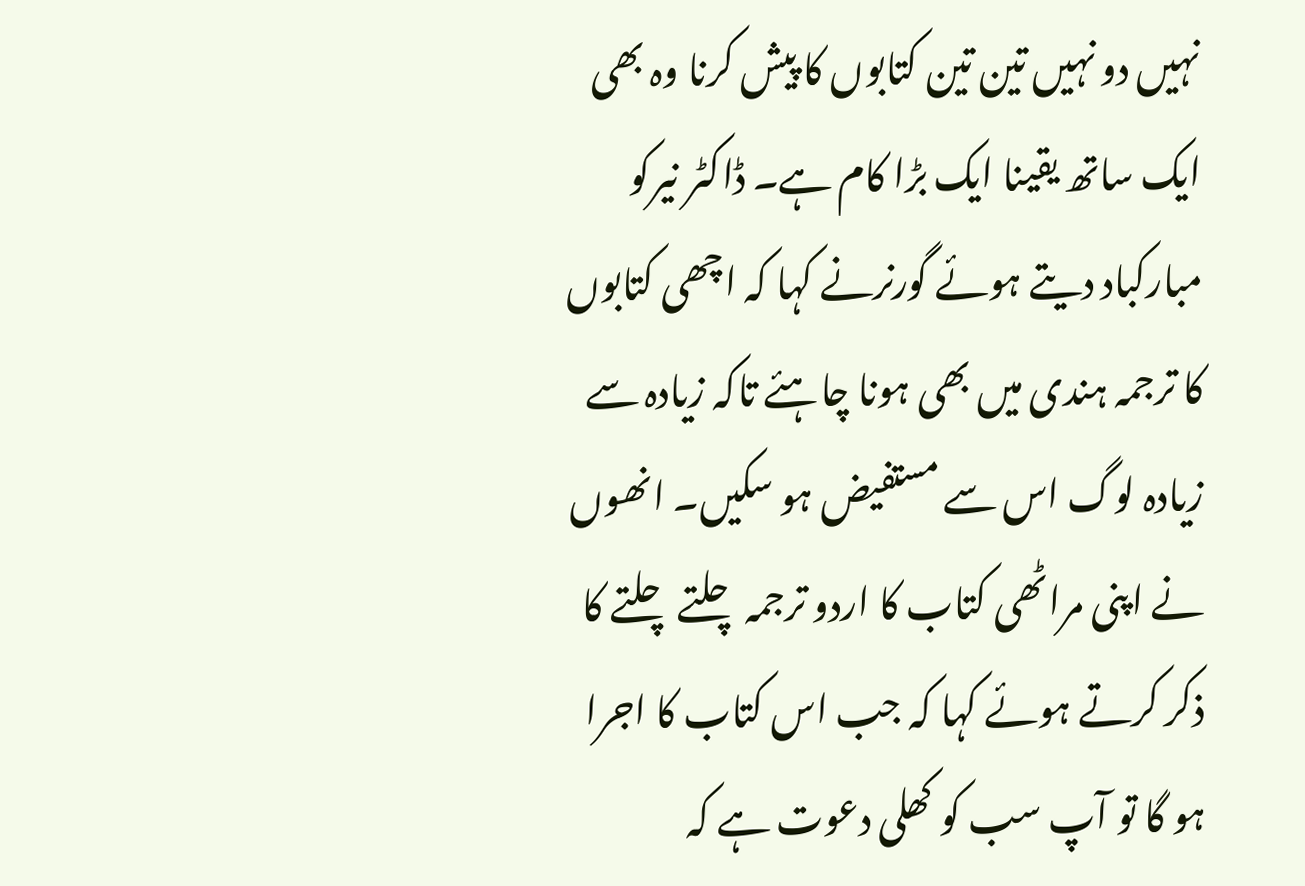نہیں دو نہیں تین تین کتابوں کا پیش کرنا وہ بھی ایک ساتھ یقینا ایک بڑا کام ہے۔ ڈاکٹر نیرکو مبارکباد دیتے ہوئے گورنرنے کہا کہ اچھی کتابوں کا ترجمہ ہندی میں بھی ہونا چاہئے تاکہ زیادہ سے زیادہ لوگ اس سے مستفیض ہو سکیں۔ انھوں نے اپنی مراٹھی کتاب کا اردو ترجمہ چلتے چلتے کا ذکر کرتے ہوئے کہا کہ جب اس کتاب کا اجرا ہو گا تو آپ سب کو کھلی دعوت ہے کہ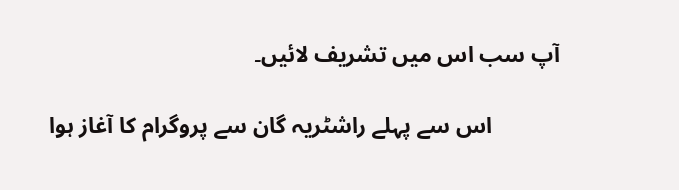آپ سب اس میں تشریف لائیں۔

            اس سے پہلے راشٹریہ گان سے پروگرام کا آغاز ہوا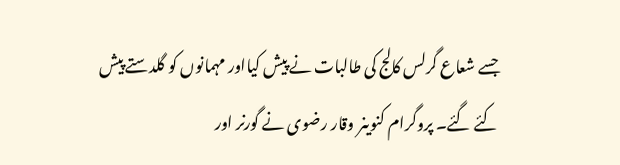جسے شعاع گرلس کالج کی طالبات نے پیش کیااور مہمانوں کو گلدستے پیش کئے گئے۔ پروگرام کنوینر وقار رضوی نے گورنر اور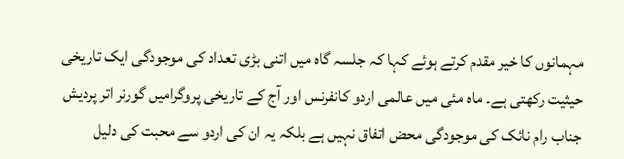مہمانوں کا خیر مقدم کرتے ہوئے کہا کہ جلسہ گاہ میں اتنی بڑی تعداد کی موجودگی ایک تاریخی حیثیت رکھتی ہے۔ ماہ مئی میں عالمی اردو کانفرنس اور آج کے تاریخی پروگرامیں گورنر اتر پردیش جناب رام نائک کی موجودگی محض اتفاق نہیں ہے بلکہ یہ ان کی اردو سے محبت کی دلیل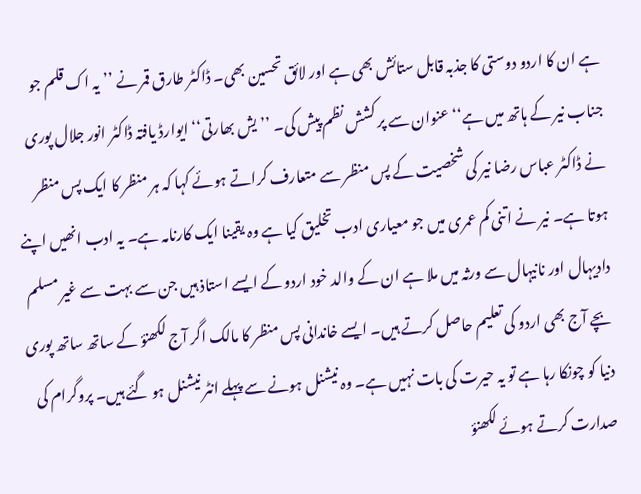ہے ان کا اردو دوستی کا جذبہ قابل ستائش بھی ہے اور لائق تحسین بھی۔ ڈاکٹر طارق قمر نے ’’یہ اک قلم جو جناب نیر کے ہاتھ میں ہے‘‘عنوان سے پر کشش نظم پیش کی۔ ’’یش بھارتی‘‘ ایوارڈ یافتہ ڈاکٹر انور جلال پوری نے ڈاکٹر عباس رضا نیر کی شخصیت کے پس منظر سے متعارف کراتے ہوئے کہا کہ ہر منظر کا ایک پس منظر ہوتا ہے۔ نیر نے اتنی کم عمری میں جو معیاری ادب تخلیق کیا ہے وہ یقینا ایک کارنامہ ہے۔ یہ ادب انھیں اپنے دادیہال اور نانیہال سے ورثہ میں ملا ہے ان کے والد خود اردو کے ایسے استاذ ہیں جن سے بہت سے غیر مسلم بچے آج بھی اردو کی تعلیم حاصل کرتے ہیں۔ ایسے خاندانی پس منظر کا مالک اگر آج لکھنؤ کے ساتھ ساتھ پوری دنیا کو چونکا رہا ہے تو یہ حیرت کی بات نہیں ہے۔ وہ نیشنل ہونے سے پہلے انٹر نیشنل ہو گئے ہیں۔ پروگرام کی صدارت کرتے ہوئے لکھنؤ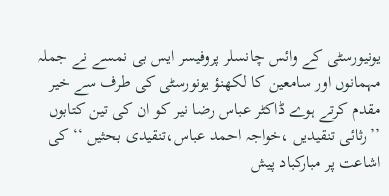یونیورسٹی کے وائس چانسلر پروفیسر ایس بی نمسے نے جملہ مہمانوں اور سامعین کا لکھنؤ یونورسٹی کی طرف سے خیر مقدم کرتے ہوے ڈاکٹر عباس رضا نیر کو ان کی تین کتابوں ’’رثائی تنقیدیں ،خواجہ احمد عباس،تنقیدی بحثیں ‘‘ کی اشاعت پر مبارکباد پیش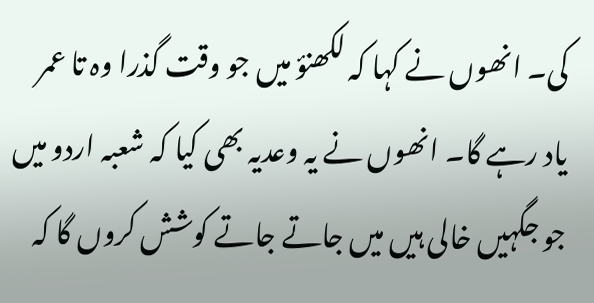کی۔ انھوں نے کہا کہ لکھنؤ میں جو وقت گذرا وہ تا عمر یاد رہے گا۔ انھوں نے یہ وعدیہ بھی کیا کہ شعبہ اردو میں جو جگہیں خالی ہیں میں جاتے جاتے کوشش کروں گا کہ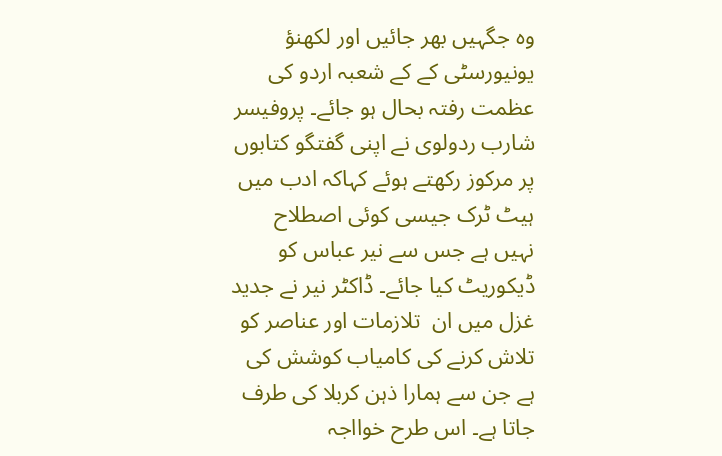وہ جگہیں بھر جائیں اور لکھنؤ یونیورسٹی کے کے شعبہ اردو کی عظمت رفتہ بحال ہو جائے۔ پروفیسر شارب ردولوی نے اپنی گفتگو کتابوں پر مرکوز رکھتے ہوئے کہاکہ ادب میں ہیٹ ٹرک جیسی کوئی اصطلاح نہیں ہے جس سے نیر عباس کو ڈیکوریٹ کیا جائے۔ ڈاکٹر نیر نے جدید غزل میں ان  تلازمات اور عناصر کو تلاش کرنے کی کامیاب کوشش کی ہے جن سے ہمارا ذہن کربلا کی طرف جاتا ہے۔ اس طرح خوااجہ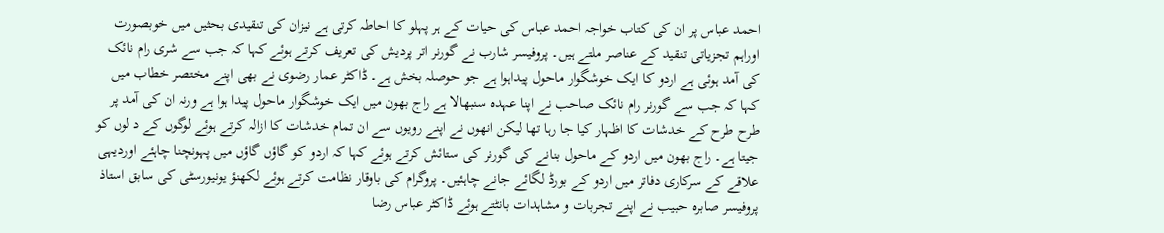احمد عباس پر ان کی کتاب خواجہ احمد عباس کی حیات کے ہر پہلو کا احاطہ کرتی ہے نیزان کی تنقیدی بحثیں میں خوبصورت اوراہم تجزیاتی تنقید کے عناصر ملتے ہیں۔ پروفیسر شارب نے گورنر اتر پردیش کی تعریف کرتے ہوئے کہا کہ جب سے شری رام نائک کی آمد ہوئی ہے اردو کا ایک خوشگوار ماحول پیداہوا ہے جو حوصلہ بخش ہے۔ ڈاکٹر عمار رضوی نے بھی اپنے مختصر خطاب میں کہا کہ جب سے گورنر رام نائک صاحب نے اپنا عہدہ سنبھالا ہے راج بھون میں ایک خوشگوار ماحول پیدا ہوا ہے ورنہ ان کی آمد پر طرح طرح کے خدشات کا اظہار کیا جا رہا تھا لیکن انھوں نے اپنے رویوں سے ان تمام خدشات کا ازالہ کرتے ہوئے لوگوں کے د لوں کو جیتا ہے۔ راج بھون میں اردو کے ماحول بنانے کی گورنر کی ستائش کرتے ہوئے کہا کہ اردو کو گاؤں گاؤں میں پہونچنا چاہئے اوردیہی علاقے کے سرکاری دفاتر میں اردو کے بورڈ لگائے جانے چاہئیں۔ پروگرام کی باوقار نظامت کرتے ہوئے لکھنؤ یونیورسٹی کی سابق استاذ پروفیسر صابرہ حبیب نے اپنے تجربات و مشاہدات بانٹتے ہوئے ڈاکٹر عباس رضا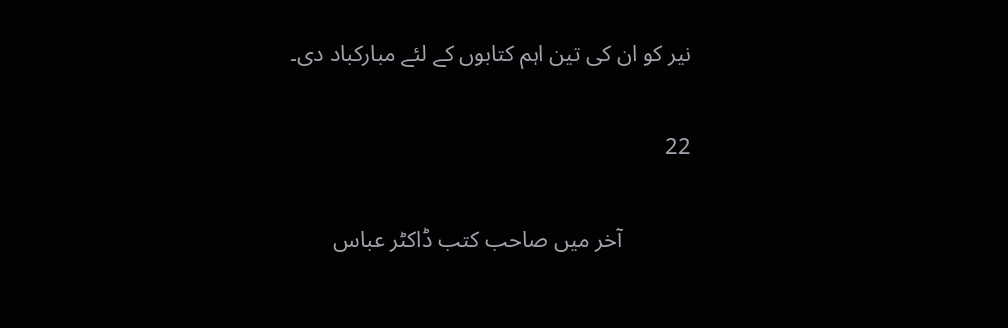نیر کو ان کی تین اہم کتابوں کے لئے مبارکباد دی۔

22

            آخر میں صاحب کتب ڈاکٹر عباس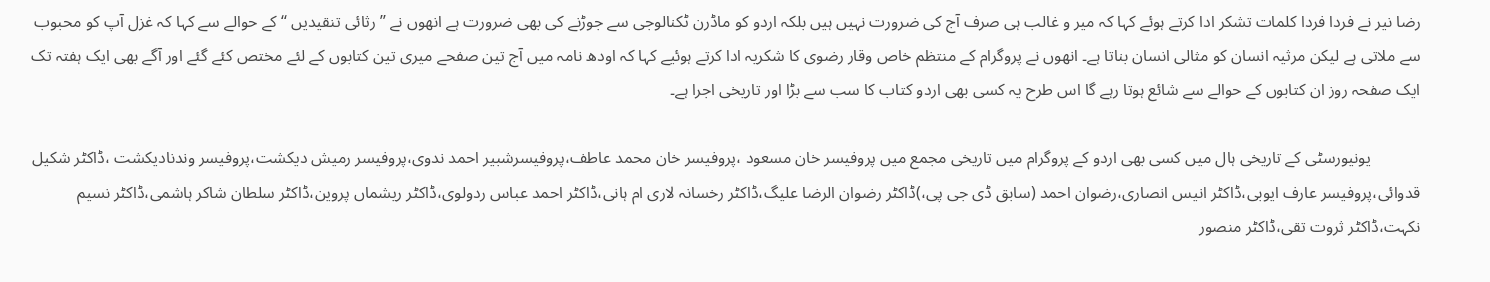رضا نیر نے فردا فردا کلمات تشکر ادا کرتے ہوئے کہا کہ میر و غالب ہی صرف آج کی ضرورت نہیں ہیں بلکہ اردو کو ماڈرن ٹکنالوجی سے جوڑنے کی بھی ضرورت ہے انھوں نے ’’رثائی تنقیدیں ‘‘ کے حوالے سے کہا کہ غزل آپ کو محبوب سے ملاتی ہے لیکن مرثیہ انسان کو مثالی انسان بناتا ہے۔ انھوں نے پروگرام کے منتظم خاص وقار رضوی کا شکریہ ادا کرتے ہوئیے کہا کہ اودھ نامہ میں آج تین صفحے میری تین کتابوں کے لئے مختص کئے گئے اور آگے بھی ایک ہفتہ تک ایک صفحہ روز ان کتابوں کے حوالے سے شائع ہوتا رہے گا اس طرح یہ کسی بھی اردو کتاب کا سب سے بڑا اور تاریخی اجرا ہے۔

            یونیورسٹی کے تاریخی ہال میں کسی بھی اردو کے پروگرام میں تاریخی مجمع میں پروفیسر خان مسعود ،پروفیسر خان محمد عاطف،پروفیسرشبیر احمد ندوی،پروفیسر رمیش دیکشت،پروفیسر وندنادیکشت ،ڈاکٹر شکیل قدوائی،پروفیسر عارف ایوبی،ڈاکٹر انیس انصاری،رضوان احمد (سابق ڈی جی پی،)ڈاکٹر رضوان الرضا علیگ،ڈاکٹر رخسانہ لاری ام ہانی،ڈاکٹر احمد عباس ردولوی،ڈاکٹر ریشماں پروین،ڈاکٹر سلطان شاکر ہاشمی،ڈاکٹر نسیم نکہت،ڈاکٹر ثروت تقی،ڈاکٹر منصور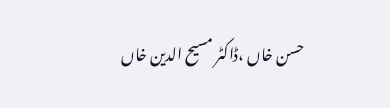حسن خاں ،ڈاکٹر مسیح الدین خاں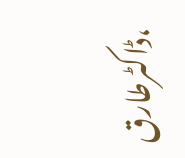،ڈاکٹرطارق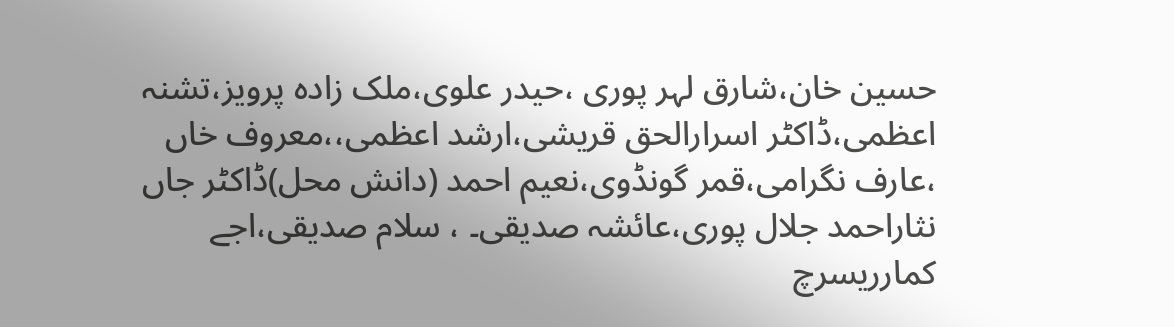حسین خان،شارق لہر پوری ،حیدر علوی،ملک زادہ پرویز،تشنہ اعظمی،ڈاکٹر اسرارالحق قریشی،ارشد اعظمی،،معروف خاں ،عارف نگرامی،قمر گونڈوی،نعیم احمد (دانش محل)ڈاکٹر جاں نثاراحمد جلال پوری،عائشہ صدیقی۔ ، سلام صدیقی،اجے کمارریسرچ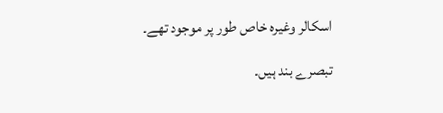اسکالر وغیرہ خاص طور پر موجود تھے۔

تبصرے بند ہیں۔